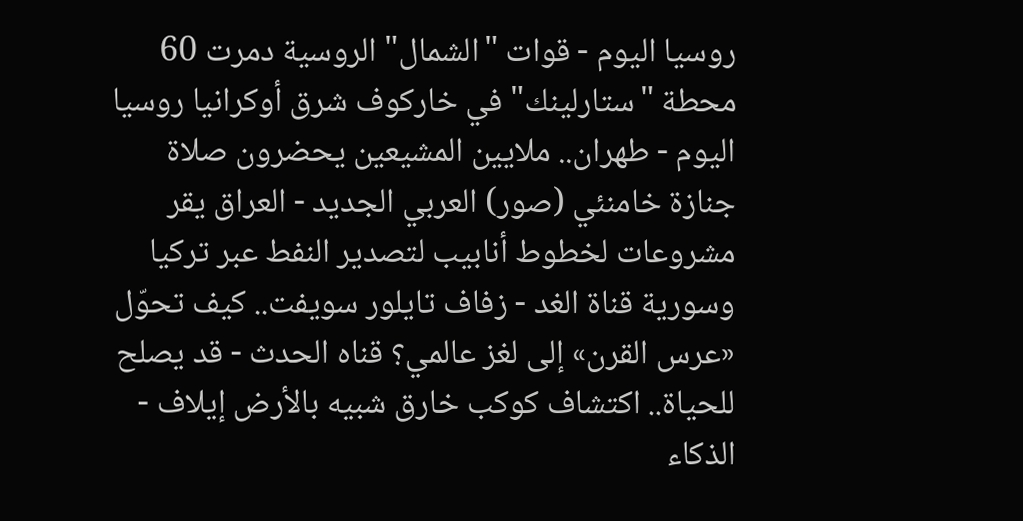روسيا اليوم - قوات "الشمال" الروسية دمرت 60 محطة "ستارلينك" في خاركوف شرق أوكرانيا روسيا اليوم - طهران.. ملايين المشيعين يحضرون صلاة جنازة خامنئي (صور) العربي الجديد - العراق يقر مشروعات لخطوط أنابيب لتصدير النفط عبر تركيا وسورية قناة الغد - زفاف تايلور سويفت.. كيف تحوّل «عرس القرن» إلى لغز عالمي؟ قناه الحدث - قد يصلح للحياة.. اكتشاف كوكب خارق شبيه بالأرض إيلاف - الذكاء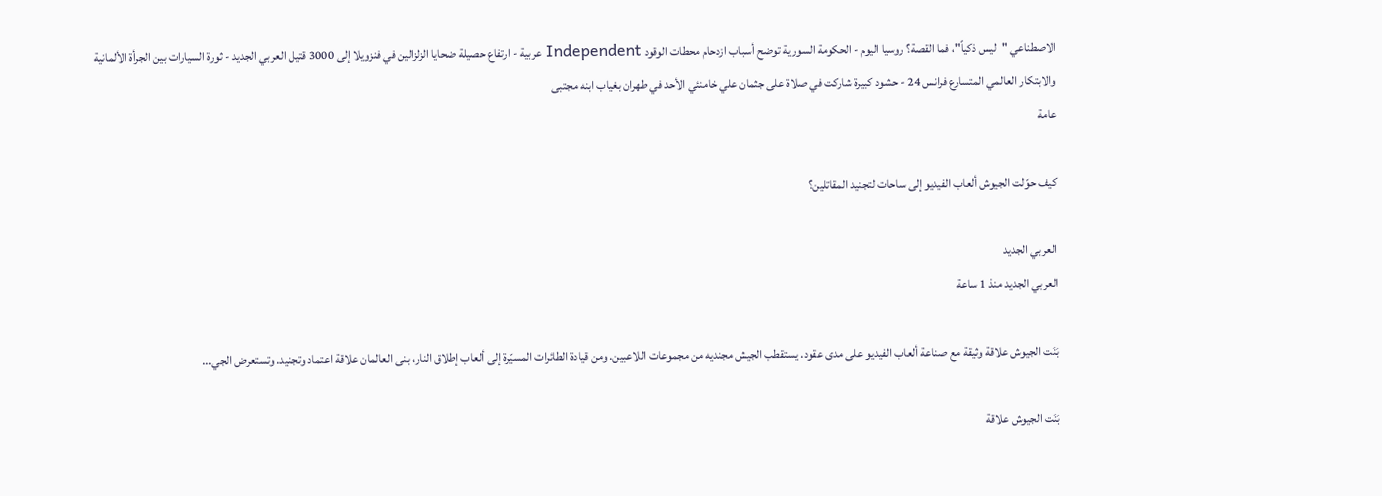الاصطناعي "ليس ذكياً"، فما القصة؟ روسيا اليوم - الحكومة السورية توضح أسباب ازدحام محطات الوقود Independent عربية - ارتفاع حصيلة ضحايا الزلزالين في فنزويلا إلى 3000 قتيل العربي الجديد - ثورة السيارات بين الجرأة الألمانية والابتكار العالمي المتسارع فرانس 24 - حشود كبيرة شاركت في صلاة على جثمان علي خامنئي الأحد في طهران بغياب ابنه مجتبى
عامة

كيف حوّلت الجيوش ألعاب الفيديو إلى ساحات لتجنيد المقاتلين؟

العربي الجديد
العربي الجديد منذ 1 ساعة

بَنَت الجيوش علاقة وثيقة مع صناعة ألعاب الفيديو على مدى عقود. يستقطب الجيش مجنديه من مجموعات اللاعبين. ومن قيادة الطائرات المسيّرة إلى ألعاب إطلاق النار، بنى العالمان علاقة اعتماد وتجنيد. وتستعرض الجي...

بَنَت الجيوش علاقة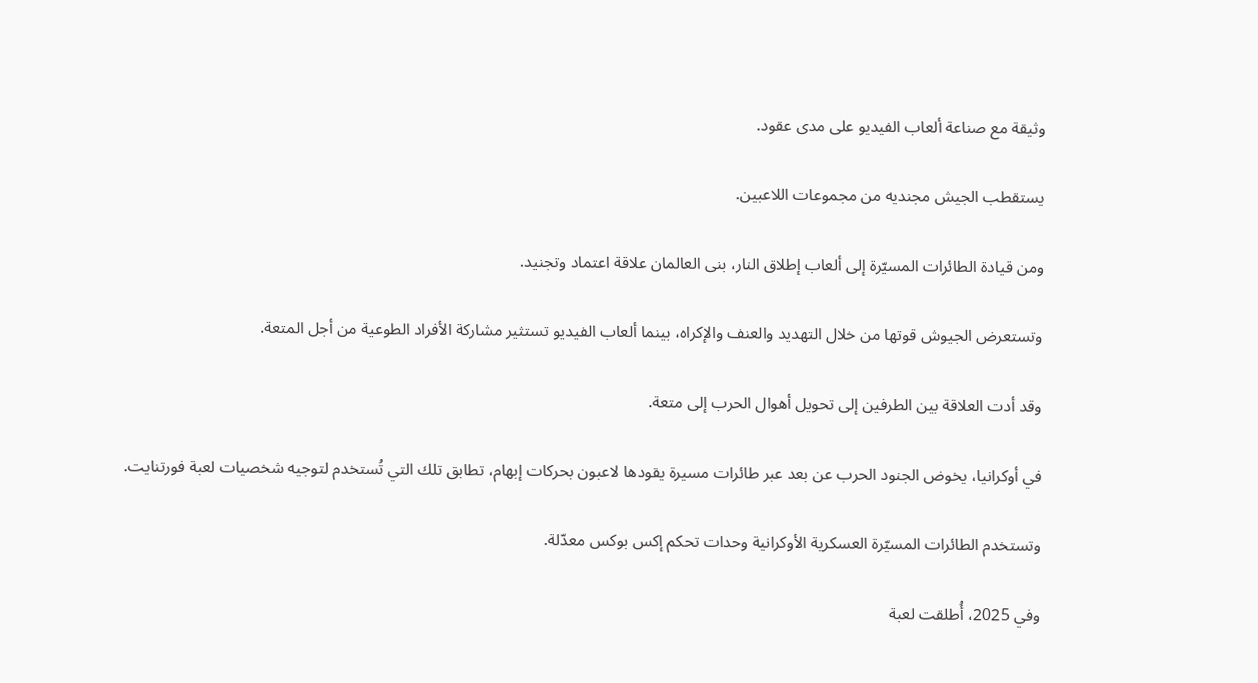وثيقة مع صناعة ألعاب الفيديو على مدى عقود.

يستقطب الجيش مجنديه من مجموعات اللاعبين.

ومن قيادة الطائرات المسيّرة إلى ألعاب إطلاق النار، بنى العالمان علاقة اعتماد وتجنيد.

وتستعرض الجيوش قوتها من خلال التهديد والعنف والإكراه، بينما ألعاب الفيديو تستثير مشاركة الأفراد الطوعية من أجل المتعة.

وقد أدت العلاقة بين الطرفين إلى تحويل أهوال الحرب إلى متعة.

في أوكرانيا، يخوض الجنود الحرب عن بعد عبر طائرات مسيرة يقودها لاعبون بحركات إبهام، تطابق تلك التي تُستخدم لتوجيه شخصيات لعبة فورتنايت.

وتستخدم الطائرات المسيّرة العسكرية الأوكرانية وحدات تحكم إكس بوكس معدّلة.

وفي 2025، أُطلقت لعبة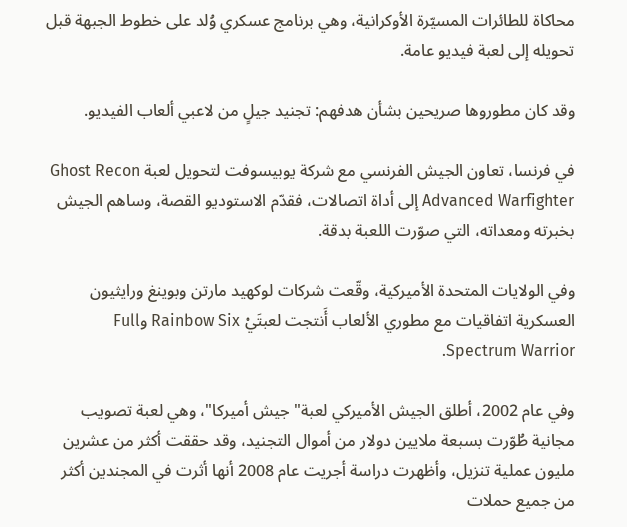محاكاة للطائرات المسيّرة الأوكرانية، وهي برنامج عسكري وُلد على خطوط الجبهة قبل تحويله إلى لعبة فيديو عامة.

وقد كان مطوروها صريحين بشأن هدفهم: تجنيد جيلٍ من لاعبي ألعاب الفيديو.

في فرنسا، تعاون الجيش الفرنسي مع شركة يوبيسوفت لتحويل لعبة Ghost Recon Advanced Warfighter إلى أداة اتصالات، فقدّم الاستوديو القصة، وساهم الجيش بخبرته ومعداته، التي صوّرت اللعبة بدقة.

وفي الولايات المتحدة الأميركية، وقّعت شركات لوكهيد مارتن وبوينغ ورايثيون العسكرية اتفاقيات مع مطوري الألعاب أَنتجت لعبتَيْ Rainbow Six وFull Spectrum Warrior.

وفي عام 2002، أطلق الجيش الأميركي لعبة" جيش أميركا"، وهي لعبة تصويب مجانية طُوّرت بسبعة ملايين دولار من أموال التجنيد، وقد حققت أكثر من عشرين مليون عملية تنزيل، وأظهرت دراسة أجريت عام 2008 أنها أثرت في المجندين أكثر من جميع حملات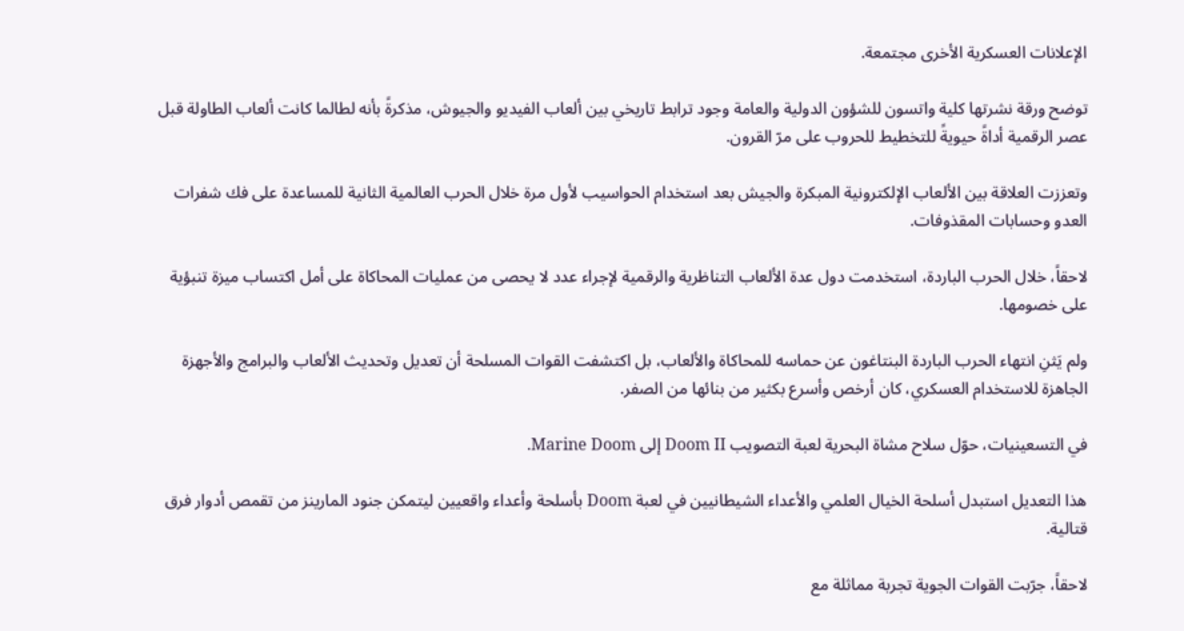الإعلانات العسكرية الأخرى مجتمعة.

توضح ورقة نشرتها كلية واتسون للشؤون الدولية والعامة وجود ترابط تاريخي بين ألعاب الفيديو والجيوش، مذكرةً بأنه لطالما كانت ألعاب الطاولة قبل عصر الرقمية أداةً حيويةً للتخطيط للحروب على مرّ القرون.

وتعززت العلاقة بين الألعاب الإلكترونية المبكرة والجيش بعد استخدام الحواسيب لأول مرة خلال الحرب العالمية الثانية للمساعدة على فك شفرات العدو وحسابات المقذوفات.

لاحقاً، خلال الحرب الباردة، استخدمت دول عدة الألعاب التناظرية والرقمية لإجراء عدد لا يحصى من عمليات المحاكاة على أمل اكتساب ميزة تنبؤية على خصومها.

ولم يَثنِ انتهاء الحرب الباردة البنتاغون عن حماسه للمحاكاة والألعاب، بل اكتشفت القوات المسلحة أن تعديل وتحديث الألعاب والبرامج والأجهزة الجاهزة للاستخدام العسكري، كان أرخص وأسرع بكثير من بنائها من الصفر.

في التسعينيات، حوّل سلاح مشاة البحرية لعبة التصويب Doom II إلى Marine Doom.

هذا التعديل استبدل أسلحة الخيال العلمي والأعداء الشيطانيين في لعبة Doom بأسلحة وأعداء واقعيين ليتمكن جنود المارينز من تقمص أدوار فرق قتالية.

لاحقاً، جرّبت القوات الجوية تجربة مماثلة مع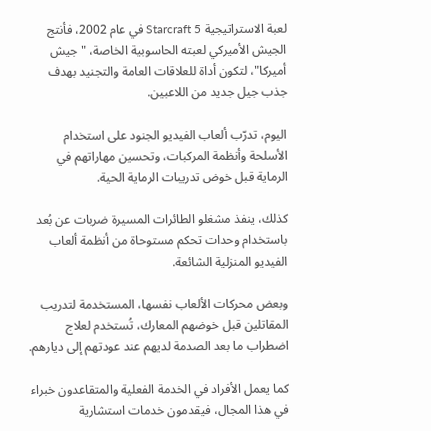لعبة الاستراتيجية Starcraft 5 في عام 2002، فأنتج الجيش الأميركي لعبته الحاسوبية الخاصة، " جيش أميركا"، لتكون أداة للعلاقات العامة والتجنيد بهدف جذب جيل جديد من اللاعبين.

اليوم، تدرّب ألعاب الفيديو الجنود على استخدام الأسلحة وأنظمة المركبات، وتحسين مهاراتهم في الرماية قبل خوض تدريبات الرماية الحية.

كذلك، ينفذ مشغلو الطائرات المسيرة ضربات عن بُعد باستخدام وحدات تحكم مستوحاة من أنظمة ألعاب الفيديو المنزلية الشائعة.

وبعض محركات الألعاب نفسها، المستخدمة لتدريب المقاتلين قبل خوضهم المعارك، تُستخدم لعلاج اضطراب ما بعد الصدمة لديهم عند عودتهم إلى ديارهم.

كما يعمل الأفراد في الخدمة الفعلية والمتقاعدون خبراء في هذا المجال، فيقدمون خدمات استشارية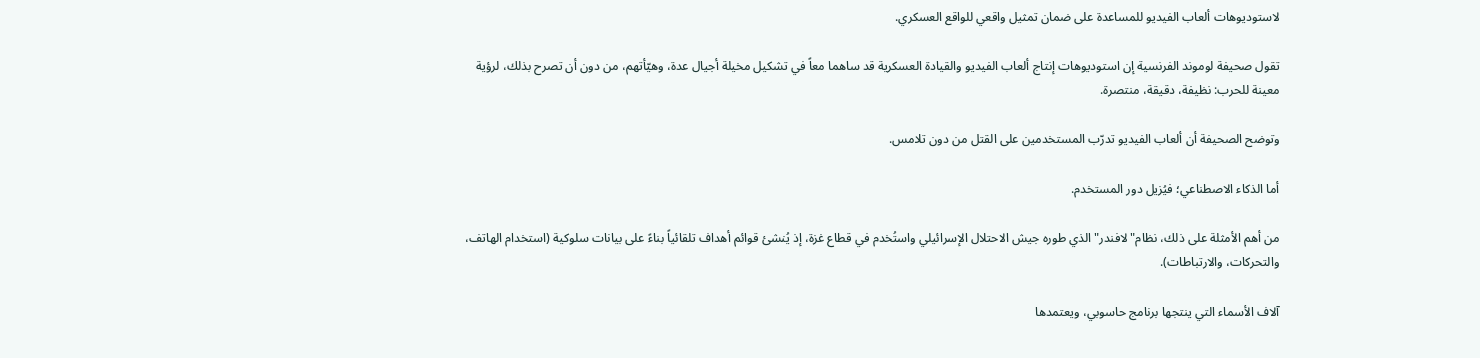لاستوديوهات ألعاب الفيديو للمساعدة على ضمان تمثيل واقعي للواقع العسكري.

تقول صحيفة لوموند الفرنسية إن استوديوهات إنتاج ألعاب الفيديو والقيادة العسكرية قد ساهما معاً في تشكيل مخيلة أجيال عدة، وهيّأتهم، من دون أن تصرح بذلك، لرؤية معينة للحرب: نظيفة، دقيقة، منتصرة.

وتوضح الصحيفة أن ألعاب الفيديو تدرّب المستخدمين على القتل من دون تلامس.

أما الذكاء الاصطناعي؛ فيُزيل دور المستخدم.

من أهم الأمثلة على ذلك، نظام" لافندر" الذي طوره جيش الاحتلال الإسرائيلي واستُخدم في قطاع غزة، إذ يُنشئ قوائم أهداف تلقائياً بناءً على بيانات سلوكية (استخدام الهاتف، والتحركات، والارتباطات).

آلاف الأسماء التي ينتجها برنامج حاسوبي، ويعتمدها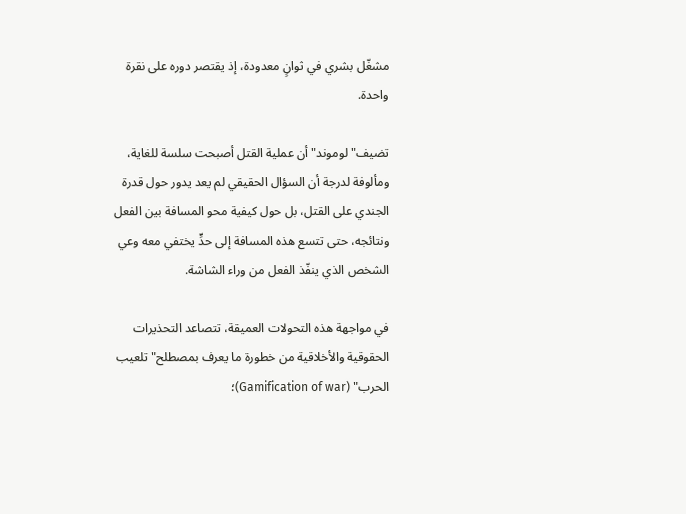مشغّل بشري في ثوانٍ معدودة، إذ يقتصر دوره على نقرة واحدة.

تضيف" لوموند" أن عملية القتل أصبحت سلسة للغاية، ومألوفة لدرجة أن السؤال الحقيقي لم يعد يدور حول قدرة الجندي على القتل، بل حول كيفية محو المسافة بين الفعل ونتائجه، حتى تتسع هذه المسافة إلى حدٍّ يختفي معه وعي الشخص الذي ينفّذ الفعل من وراء الشاشة.

في مواجهة هذه التحولات العميقة، تتصاعد التحذيرات الحقوقية والأخلاقية من خطورة ما يعرف بمصطلح" تلعيب الحرب" (Gamification of war)؛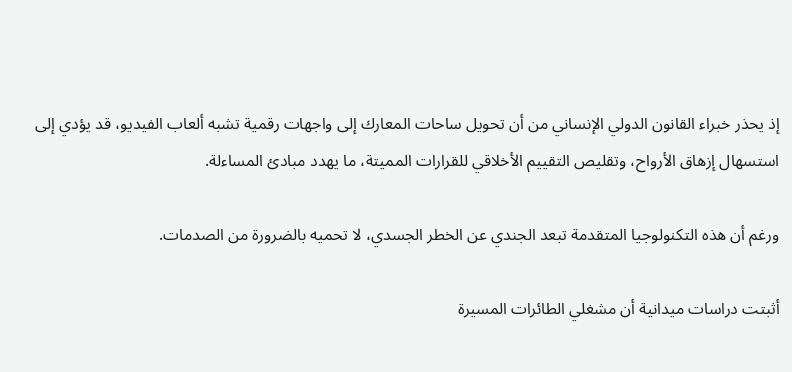إذ يحذر خبراء القانون الدولي الإنساني من أن تحويل ساحات المعارك إلى واجهات رقمية تشبه ألعاب الفيديو، قد يؤدي إلى استسهال إزهاق الأرواح، وتقليص التقييم الأخلاقي للقرارات المميتة، ما يهدد مبادئ المساءلة.

ورغم أن هذه التكنولوجيا المتقدمة تبعد الجندي عن الخطر الجسدي، لا تحميه بالضرورة من الصدمات.

أثبتت دراسات ميدانية أن مشغلي الطائرات المسيرة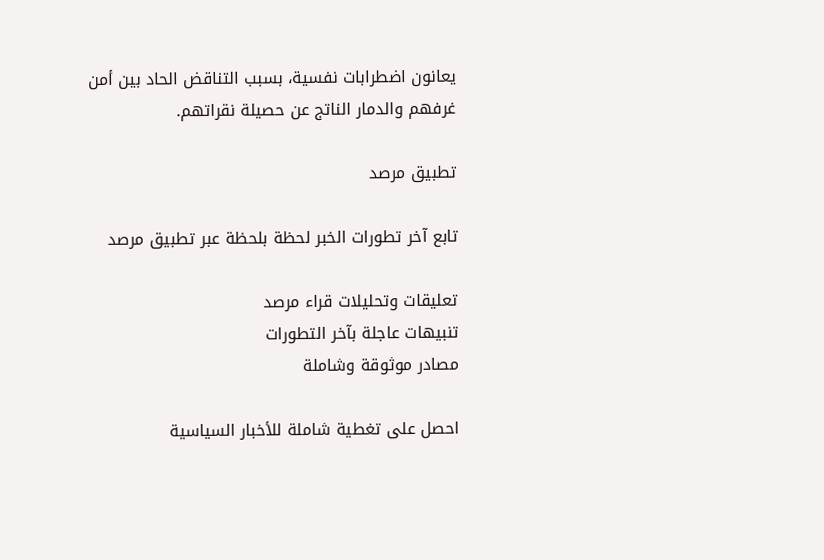يعانون اضطرابات نفسية، بسبب التناقض الحاد بين أمن غرفهم والدمار الناتج عن حصيلة نقراتهم.

تطبيق مرصد

تابع آخر تطورات الخبر لحظة بلحظة عبر تطبيق مرصد

تعليقات وتحليلات قراء مرصد
تنبيهات عاجلة بآخر التطورات
مصادر موثوقة وشاملة

احصل على تغطية شاملة للأخبار السياسية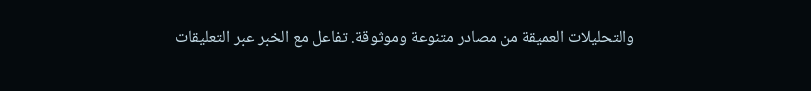والتحليلات العميقة من مصادر متنوعة وموثوقة. تفاعل مع الخبر عبر التعليقات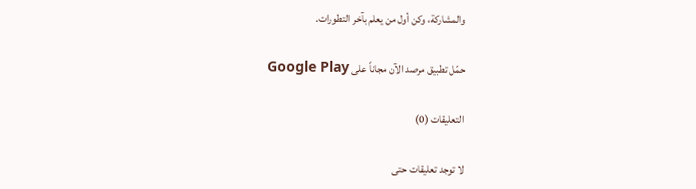والمشاركة، وكن أول من يعلم بآخر التطورات.

حمّل تطبيق مرصد الآن مجاناً على Google Play

التعليقات (0)

لا توجد تعليقات حتى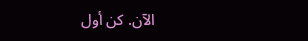الآن. كن أول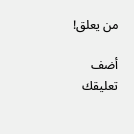من يعلق!

أضف تعليقك